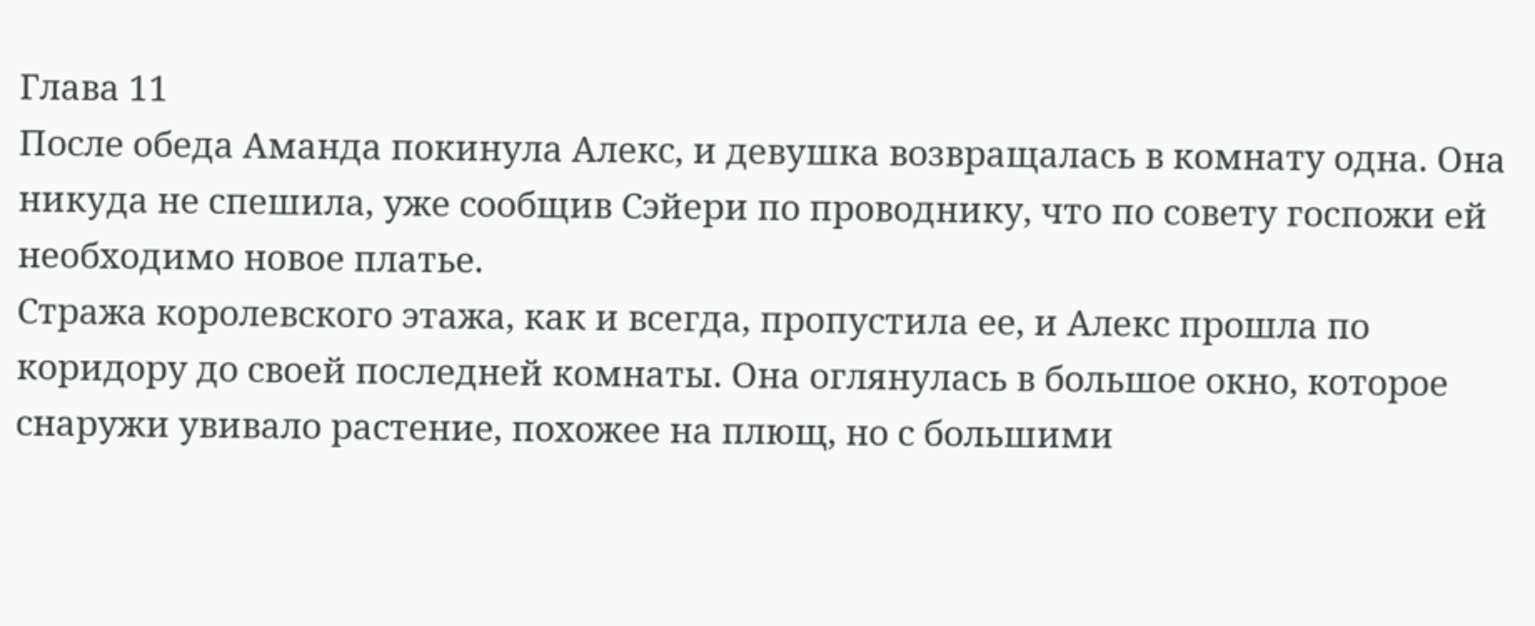Глава 11
После обеда Аманда покинула Алекс, и девушка возвращалась в комнату одна. Она никуда не спешила, уже сообщив Сэйери по проводнику, что по совету госпожи ей необходимо новое платье.
Стража королевского этажа, как и всегда, пропустила ее, и Алекс прошла по коридору до своей последней комнаты. Она оглянулась в большое окно, которое снаружи увивало растение, похожее на плющ, но с большими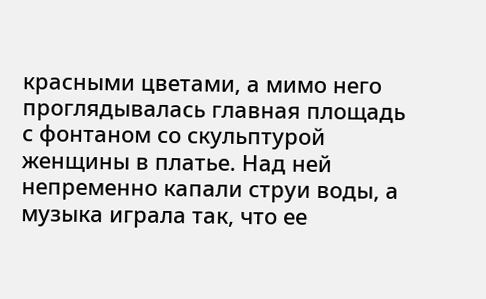красными цветами, а мимо него проглядывалась главная площадь с фонтаном со скульптурой женщины в платье. Над ней непременно капали струи воды, а музыка играла так, что ее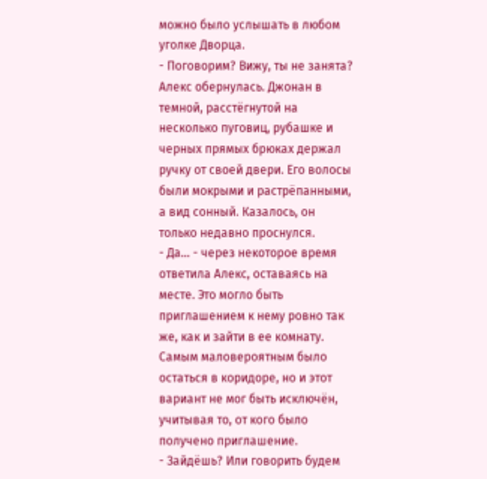можно было услышать в любом уголке Дворца.
- Поговорим? Вижу, ты не занята?
Алекс обернулась. Джонан в темной, расстёгнутой на несколько пуговиц, рубашке и черных прямых брюках держал ручку от своей двери. Его волосы были мокрыми и растрёпанными, а вид сонный. Казалось, он только недавно проснулся.
- Да... - через некоторое время ответила Алекс, оставаясь на месте. Это могло быть приглашением к нему ровно так же, как и зайти в ее комнату. Самым маловероятным было остаться в коридоре, но и этот вариант не мог быть исключён, учитывая то, от кого было получено приглашение.
- Зайдёшь? Или говорить будем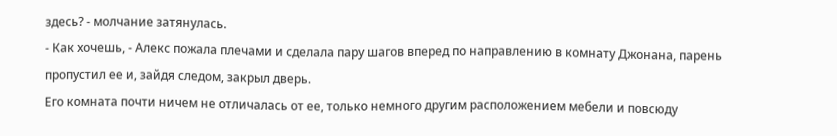здесь? - молчание затянулась.
- Как хочешь, - Алекс пожала плечами и сделала пару шагов вперед по направлению в комнату Джонана, парень пропустил ее и, зайдя следом, закрыл дверь.
Его комната почти ничем не отличалась от ее, только немного другим расположением мебели и повсюду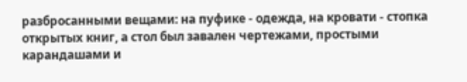разбросанными вещами: на пуфике - одежда, на кровати - стопка открытых книг, а стол был завален чертежами, простыми карандашами и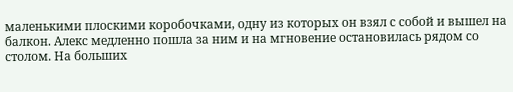маленькими плоскими коробочками, одну из которых он взял с собой и вышел на балкон. Алекс медленно пошла за ним и на мгновение остановилась рядом со столом. На больших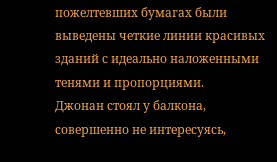пожелтевших бумагах были выведены четкие линии красивых зданий с идеально наложенными тенями и пропорциями.
Джонан стоял у балкона, совершенно не интересуясь,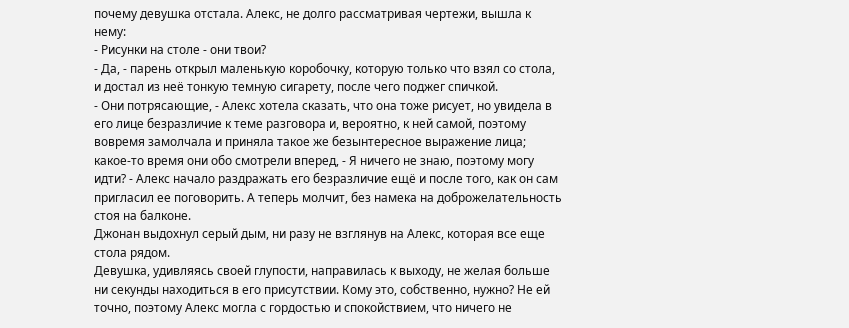почему девушка отстала. Алекс, не долго рассматривая чертежи, вышла к нему:
- Рисунки на столе - они твои?
- Да, - парень открыл маленькую коробочку, которую только что взял со стола, и достал из неё тонкую темную сигарету, после чего поджег спичкой.
- Они потрясающие, - Алекс хотела сказать, что она тоже рисует, но увидела в его лице безразличие к теме разговора и, вероятно, к ней самой, поэтому вовремя замолчала и приняла такое же безынтересное выражение лица; какое-то время они обо смотрели вперед, - Я ничего не знаю, поэтому могу идти? - Алекс начало раздражать его безразличие ещё и после того, как он сам пригласил ее поговорить. А теперь молчит, без намека на доброжелательность стоя на балконе.
Джонан выдохнул серый дым, ни разу не взглянув на Алекс, которая все еще стола рядом.
Девушка, удивляясь своей глупости, направилась к выходу, не желая больше ни секунды находиться в его присутствии. Кому это, собственно, нужно? Не ей точно, поэтому Алекс могла с гордостью и спокойствием, что ничего не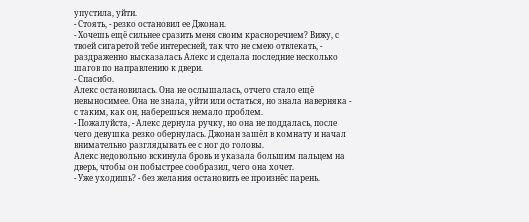упустила, уйти.
- Стоять, - резко остановил ее Джонан.
- Хочешь ещё сильнее сразить меня своим красноречием? Вижу, с твоей сигаретой тебе интересней, так что не смею отвлекать, - раздраженно высказалась Алекс и сделала последние несколько шагов по направлению к двери.
- Спасибо.
Алекс остановилась. Она не ослышалась, отчего стало ещё невыносимее. Она не знала, уйти или остаться, но знала наверняка - с таким, как он, наберешься немало проблем.
- Пожалуйста, - Алекс дернула ручку, но она не поддалась, после чего девушка резко обернулась. Джонан зашёл в комнату и начал внимательно разглядывать ее с ног до головы.
Алекс недовольно вскинула бровь и указала большим пальцем на дверь, чтобы он побыстрее сообразил, чего она хочет.
- Уже уходишь? - без желания остановить ее произнёс парень.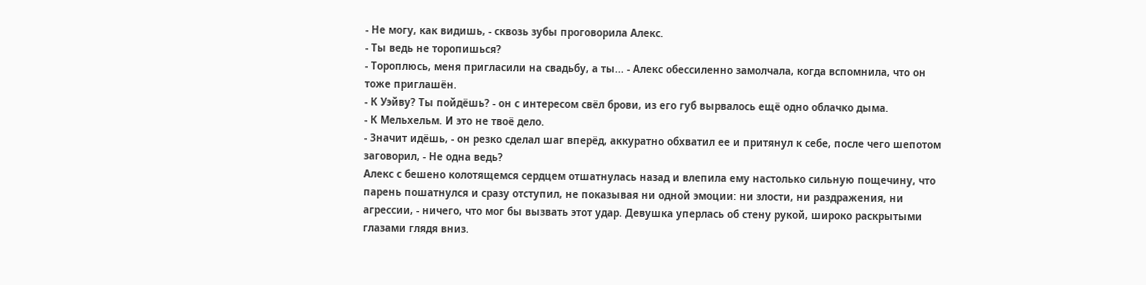- Не могу, как видишь, - сквозь зубы проговорила Алекс.
- Ты ведь не торопишься?
- Тороплюсь, меня пригласили на свадьбу, а ты... - Алекс обессиленно замолчала, когда вспомнила, что он тоже приглашён.
- К Уэйву? Ты пойдёшь? - он с интересом свёл брови, из его губ вырвалось ещё одно облачко дыма.
- К Мельхельм. И это не твоё дело.
- Значит идёшь, - он резко сделал шаг вперёд, аккуратно обхватил ее и притянул к себе, после чего шепотом заговорил, - Не одна ведь?
Алекс с бешено колотящемся сердцем отшатнулась назад и влепила ему настолько сильную пощечину, что парень пошатнулся и сразу отступил, не показывая ни одной эмоции: ни злости, ни раздражения, ни агрессии, - ничего, что мог бы вызвать этот удар. Девушка уперлась об стену рукой, широко раскрытыми глазами глядя вниз.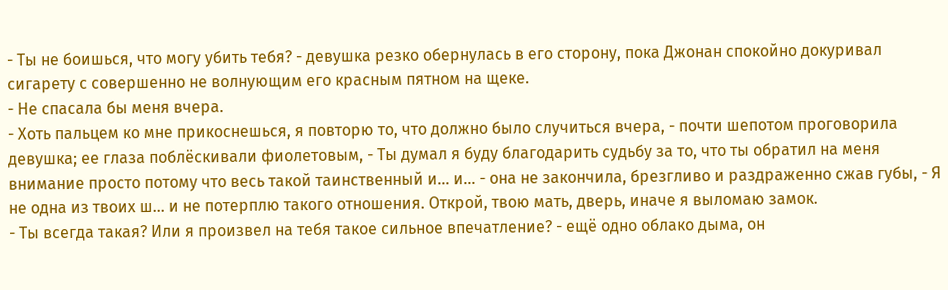- Ты не боишься, что могу убить тебя? - девушка резко обернулась в его сторону, пока Джонан спокойно докуривал сигарету с совершенно не волнующим его красным пятном на щеке.
- Не спасала бы меня вчера.
- Хоть пальцем ко мне прикоснешься, я повторю то, что должно было случиться вчера, - почти шепотом проговорила девушка; ее глаза поблёскивали фиолетовым, - Ты думал я буду благодарить судьбу за то, что ты обратил на меня внимание просто потому что весь такой таинственный и... и... - она не закончила, брезгливо и раздраженно сжав губы, - Я не одна из твоих ш... и не потерплю такого отношения. Открой, твою мать, дверь, иначе я выломаю замок.
- Ты всегда такая? Или я произвел на тебя такое сильное впечатление? - ещё одно облако дыма, он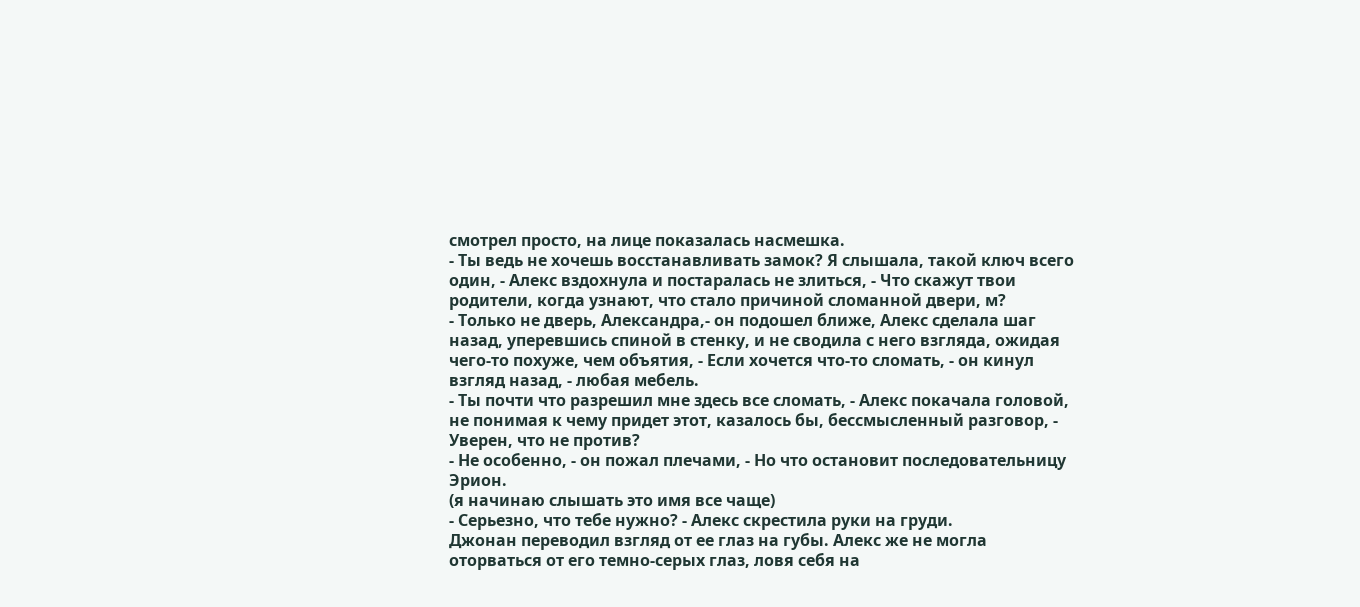смотрел просто, на лице показалась насмешка.
- Ты ведь не хочешь восстанавливать замок? Я слышала, такой ключ всего один, - Алекс вздохнула и постаралась не злиться, - Что скажут твои родители, когда узнают, что стало причиной сломанной двери, м?
- Только не дверь, Александра,- он подошел ближе, Алекс сделала шаг назад, уперевшись спиной в стенку, и не сводила с него взгляда, ожидая чего-то похуже, чем объятия, - Если хочется что-то сломать, - он кинул взгляд назад, - любая мебель.
- Ты почти что разрешил мне здесь все сломать, - Алекс покачала головой, не понимая к чему придет этот, казалось бы, бессмысленный разговор, - Уверен, что не против?
- Не особенно, - он пожал плечами, - Но что остановит последовательницу Эрион.
(я начинаю слышать это имя все чаще)
- Серьезно, что тебе нужно? - Алекс скрестила руки на груди.
Джонан переводил взгляд от ее глаз на губы. Алекс же не могла оторваться от его темно-серых глаз, ловя себя на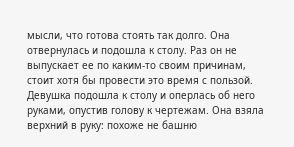мысли, что готова стоять так долго. Она отвернулась и подошла к столу. Раз он не выпускает ее по каким-то своим причинам, стоит хотя бы провести это время с пользой. Девушка подошла к столу и оперлась об него руками, опустив голову к чертежам. Она взяла верхний в руку: похоже не башню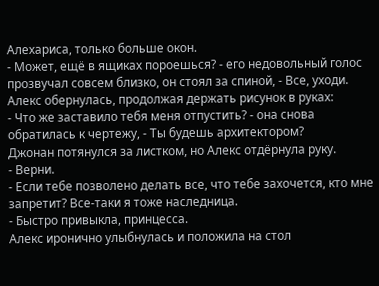Алехариса, только больше окон.
- Может, ещё в ящиках пороешься? - его недовольный голос прозвучал совсем близко, он стоял за спиной, - Все, уходи.
Алекс обернулась, продолжая держать рисунок в руках:
- Что же заставило тебя меня отпустить? - она снова обратилась к чертежу, - Ты будешь архитектором?
Джонан потянулся за листком, но Алекс отдёрнула руку.
- Верни.
- Если тебе позволено делать все, что тебе захочется, кто мне запретит? Все-таки я тоже наследница.
- Быстро привыкла, принцесса.
Алекс иронично улыбнулась и положила на стол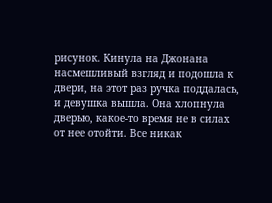рисунок. Кинула на Джонана насмешливый взгляд и подошла к двери, на этот раз ручка поддалась, и девушка вышла. Она хлопнула дверью, какое-то время не в силах от нее отойти. Все никак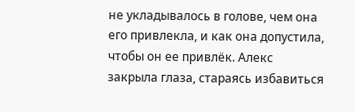не укладывалось в голове, чем она его привлекла, и как она допустила, чтобы он ее привлёк. Алекс закрыла глаза, стараясь избавиться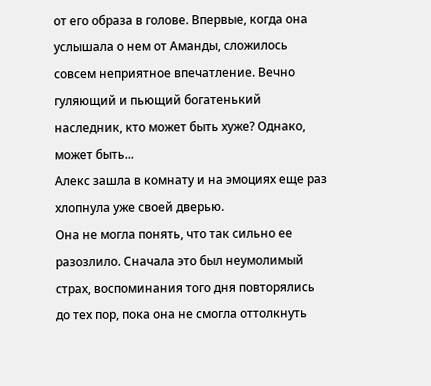от его образа в голове. Впервые, когда она услышала о нем от Аманды, сложилось совсем неприятное впечатление. Вечно гуляющий и пьющий богатенький наследник, кто может быть хуже? Однако, может быть...
Алекс зашла в комнату и на эмоциях еще раз хлопнула уже своей дверью.
Она не могла понять, что так сильно ее разозлило. Сначала это был неумолимый страх, воспоминания того дня повторялись до тех пор, пока она не смогла оттолкнуть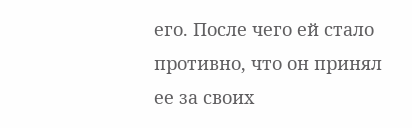его. После чего ей стало противно, что он принял ее за своих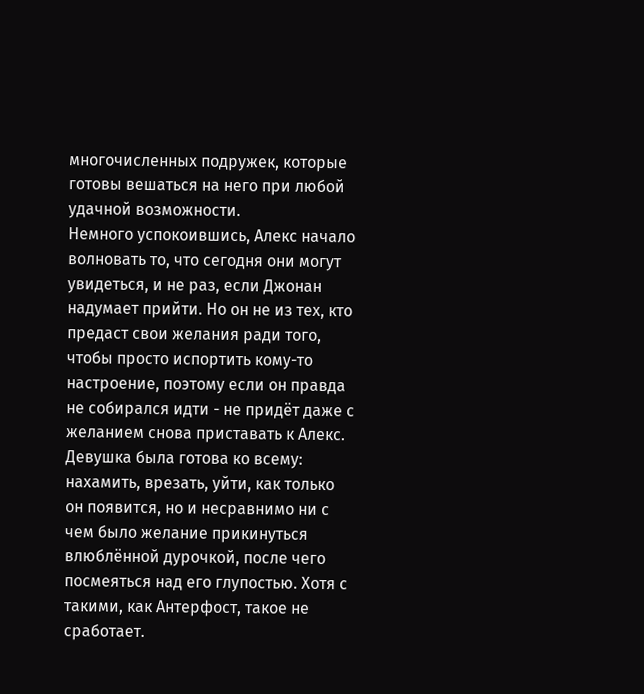многочисленных подружек, которые готовы вешаться на него при любой удачной возможности.
Немного успокоившись, Алекс начало волновать то, что сегодня они могут увидеться, и не раз, если Джонан надумает прийти. Но он не из тех, кто предаст свои желания ради того, чтобы просто испортить кому-то настроение, поэтому если он правда не собирался идти - не придёт даже с желанием снова приставать к Алекс. Девушка была готова ко всему: нахамить, врезать, уйти, как только он появится, но и несравнимо ни с чем было желание прикинуться влюблённой дурочкой, после чего посмеяться над его глупостью. Хотя с такими, как Антерфост, такое не сработает.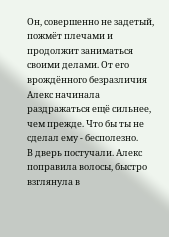Он, совершенно не задетый, пожмёт плечами и продолжит заниматься своими делами. От его врождённого безразличия Алекс начинала раздражаться ещё сильнее, чем прежде. Что бы ты не сделал ему - бесполезно.
В дверь постучали. Алекс поправила волосы, быстро взглянула в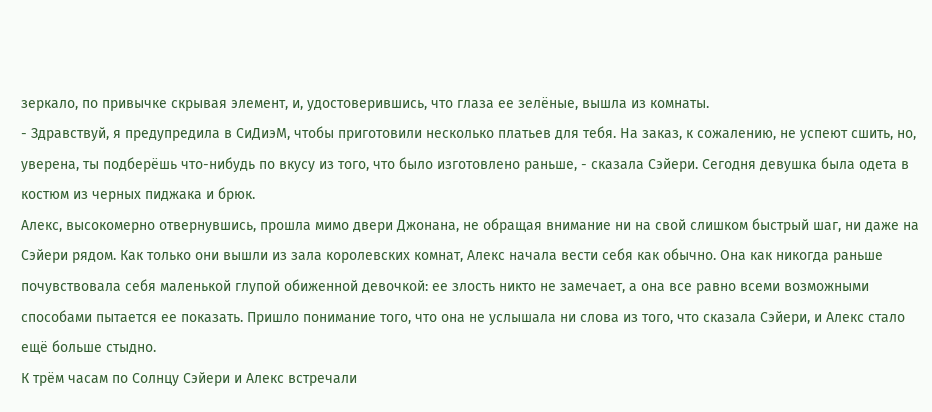зеркало, по привычке скрывая элемент, и, удостоверившись, что глаза ее зелёные, вышла из комнаты.
- Здравствуй, я предупредила в СиДиэМ, чтобы приготовили несколько платьев для тебя. На заказ, к сожалению, не успеют сшить, но, уверена, ты подберёшь что-нибудь по вкусу из того, что было изготовлено раньше, - сказала Сэйери. Сегодня девушка была одета в костюм из черных пиджака и брюк.
Алекс, высокомерно отвернувшись, прошла мимо двери Джонана, не обращая внимание ни на свой слишком быстрый шаг, ни даже на Сэйери рядом. Как только они вышли из зала королевских комнат, Алекс начала вести себя как обычно. Она как никогда раньше почувствовала себя маленькой глупой обиженной девочкой: ее злость никто не замечает, а она все равно всеми возможными способами пытается ее показать. Пришло понимание того, что она не услышала ни слова из того, что сказала Сэйери, и Алекс стало ещё больше стыдно.
К трём часам по Солнцу Сэйери и Алекс встречали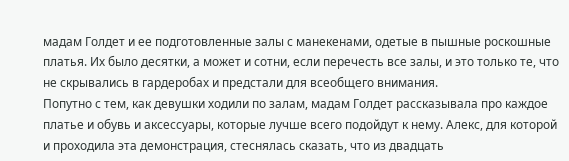мадам Голдет и ее подготовленные залы с манекенами, одетые в пышные роскошные платья. Их было десятки, а может и сотни, если перечесть все залы, и это только те, что не скрывались в гардеробах и предстали для всеобщего внимания.
Попутно с тем, как девушки ходили по залам, мадам Голдет рассказывала про каждое платье и обувь и аксессуары, которые лучше всего подойдут к нему. Алекс, для которой и проходила эта демонстрация, стеснялась сказать, что из двадцать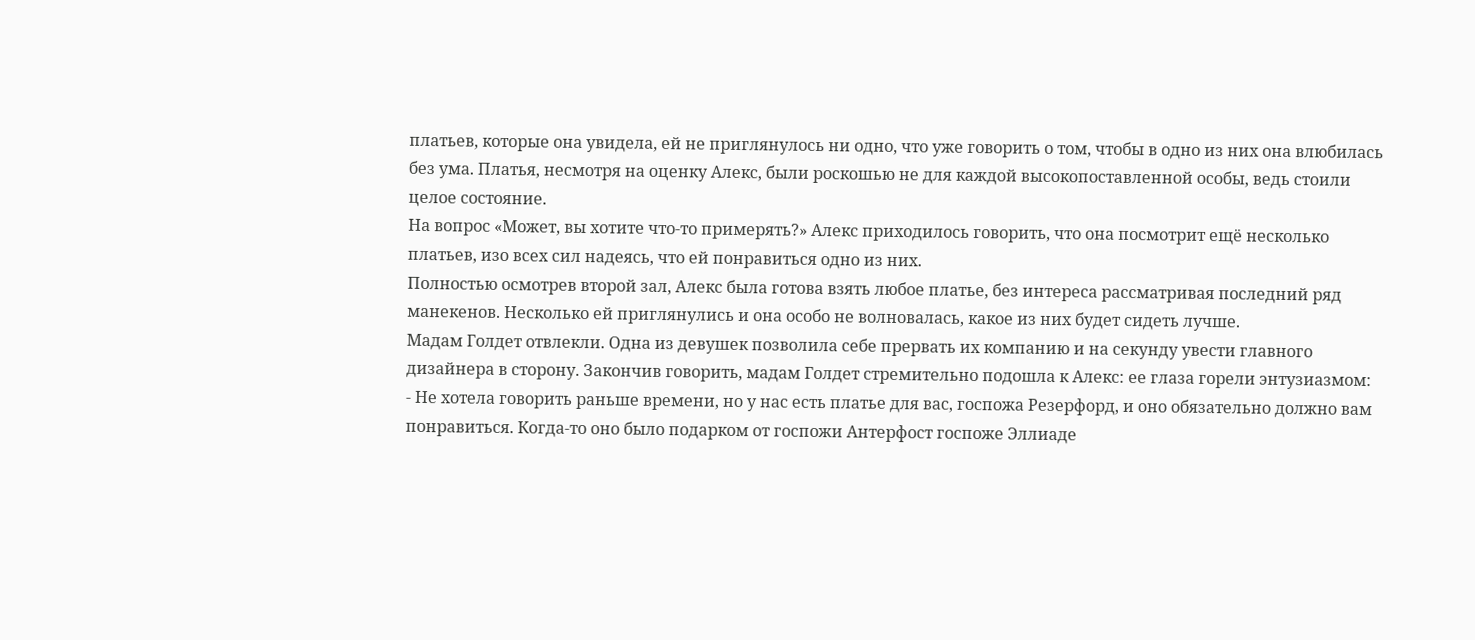платьев, которые она увидела, ей не приглянулось ни одно, что уже говорить о том, чтобы в одно из них она влюбилась без ума. Платья, несмотря на оценку Алекс, были роскошью не для каждой высокопоставленной особы, ведь стоили целое состояние.
На вопрос «Может, вы хотите что-то примерять?» Алекс приходилось говорить, что она посмотрит ещё несколько платьев, изо всех сил надеясь, что ей понравиться одно из них.
Полностью осмотрев второй зал, Алекс была готова взять любое платье, без интереса рассматривая последний ряд манекенов. Несколько ей приглянулись и она особо не волновалась, какое из них будет сидеть лучше.
Мадам Голдет отвлекли. Одна из девушек позволила себе прервать их компанию и на секунду увести главного дизайнера в сторону. Закончив говорить, мадам Голдет стремительно подошла к Алекс: ее глаза горели энтузиазмом:
- Не хотела говорить раньше времени, но у нас есть платье для вас, госпожа Резерфорд, и оно обязательно должно вам понравиться. Когда-то оно было подарком от госпожи Антерфост госпоже Эллиаде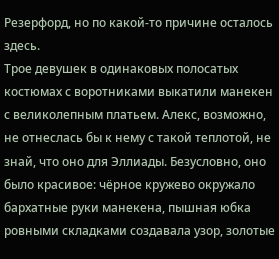Резерфорд, но по какой-то причине осталось здесь.
Трое девушек в одинаковых полосатых костюмах с воротниками выкатили манекен с великолепным платьем. Алекс, возможно, не отнеслась бы к нему с такой теплотой, не знай, что оно для Эллиады. Безусловно, оно было красивое: чёрное кружево окружало бархатные руки манекена, пышная юбка ровными складками создавала узор, золотые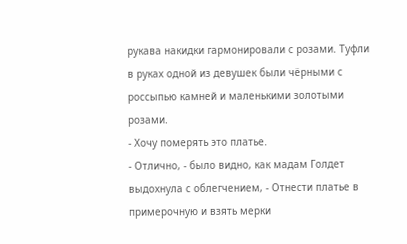рукава накидки гармонировали с розами. Туфли в руках одной из девушек были чёрными с россыпью камней и маленькими золотыми розами.
- Хочу померять это платье.
- Отлично, - было видно, как мадам Голдет выдохнула с облегчением, - Отнести платье в примерочную и взять мерки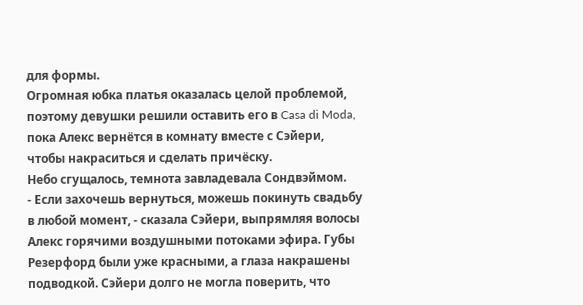для формы.
Огромная юбка платья оказалась целой проблемой, поэтому девушки решили оставить его в Casa di Moda, пока Алекс вернётся в комнату вместе с Сэйери, чтобы накраситься и сделать причёску.
Небо сгущалось, темнота завладевала Сондвэймом.
- Если захочешь вернуться, можешь покинуть свадьбу в любой момент, - сказала Сэйери, выпрямляя волосы Алекс горячими воздушными потоками эфира. Губы Резерфорд были уже красными, а глаза накрашены подводкой. Сэйери долго не могла поверить, что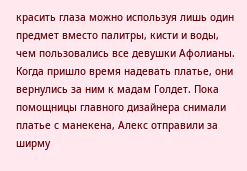красить глаза можно используя лишь один предмет вместо палитры, кисти и воды, чем пользовались все девушки Афолианы.
Когда пришло время надевать платье, они вернулись за ним к мадам Голдет. Пока помощницы главного дизайнера снимали платье с манекена, Алекс отправили за ширму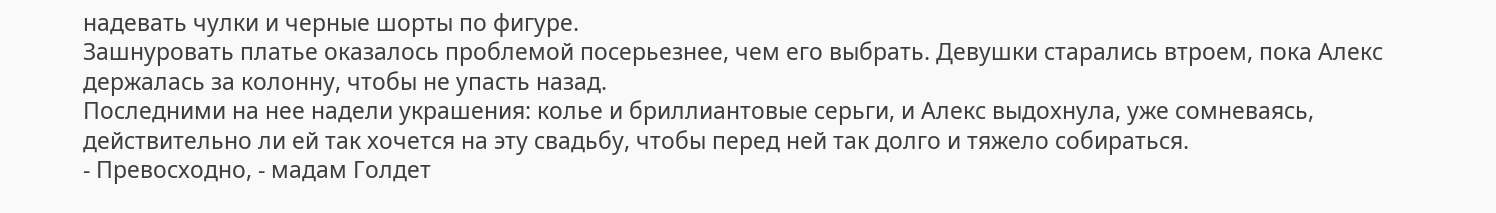надевать чулки и черные шорты по фигуре.
Зашнуровать платье оказалось проблемой посерьезнее, чем его выбрать. Девушки старались втроем, пока Алекс держалась за колонну, чтобы не упасть назад.
Последними на нее надели украшения: колье и бриллиантовые серьги, и Алекс выдохнула, уже сомневаясь, действительно ли ей так хочется на эту свадьбу, чтобы перед ней так долго и тяжело собираться.
- Превосходно, - мадам Голдет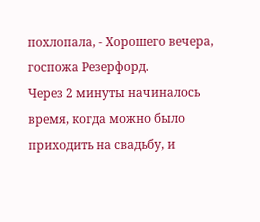похлопала, - Хорошего вечера, госпожа Резерфорд.
Через 2 минуты начиналось время, когда можно было приходить на свадьбу, и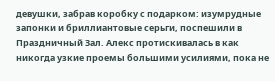девушки, забрав коробку с подарком: изумрудные запонки и бриллиантовые серьги, поспешили в Праздничный Зал. Алекс протискивалась в как никогда узкие проемы большими усилиями, пока не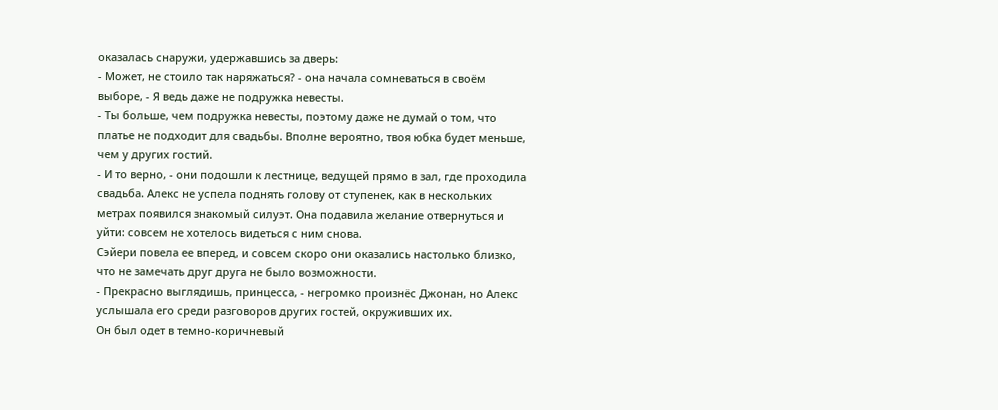оказалась снаружи, удержавшись за дверь:
- Может, не стоило так наряжаться? - она начала сомневаться в своём выборе, - Я ведь даже не подружка невесты.
- Ты больше, чем подружка невесты, поэтому даже не думай о том, что платье не подходит для свадьбы. Вполне вероятно, твоя юбка будет меньше, чем у других гостий.
- И то верно, - они подошли к лестнице, ведущей прямо в зал, где проходила свадьба. Алекс не успела поднять голову от ступенек, как в нескольких метрах появился знакомый силуэт. Она подавила желание отвернуться и уйти: совсем не хотелось видеться с ним снова.
Сэйери повела ее вперед, и совсем скоро они оказались настолько близко, что не замечать друг друга не было возможности.
- Прекрасно выглядишь, принцесса, - негромко произнёс Джонан, но Алекс услышала его среди разговоров других гостей, окруживших их.
Он был одет в темно-коричневый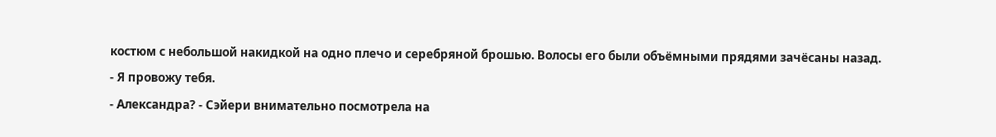костюм с небольшой накидкой на одно плечо и серебряной брошью. Волосы его были объёмными прядями зачёсаны назад.
- Я провожу тебя.
- Александра? - Сэйери внимательно посмотрела на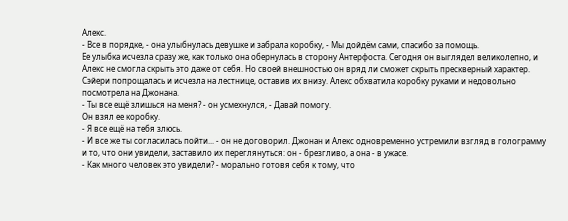Алекс.
- Все в порядке, - она улыбнулась девушке и забрала коробку, - Мы дойдём сами, спасибо за помощь.
Ее улыбка исчезла сразу же, как только она обернулась в сторону Антерфоста. Сегодня он выглядел великолепно, и Алекс не смогла скрыть это даже от себя. Но своей внешностью он вряд ли сможет скрыть прескверный характер.
Сэйери попрощалась и исчезла на лестнице, оставив их внизу. Алекс обхватила коробку руками и недовольно посмотрела на Джонана.
- Ты все ещё злишься на меня? - он усмехнулся, - Давай помогу.
Он взял ее коробку.
- Я все ещё на тебя злюсь.
- И все же ты согласилась пойти... - он не договорил. Джонан и Алекс одновременно устремили взгляд в голограмму и то, что они увидели, заставило их переглянуться: он - брезгливо, а она - в ужасе.
- Как много человек это увидели? - морально готовя себя к тому, что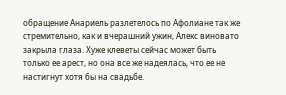обращение Анариель разлетелось по Афолиане так же стремительно, как и вчерашний ужин, Алекс виновато закрыла глаза. Хуже клеветы сейчас может быть только ее арест, но она все же надеялась, что ее не настигнут хотя бы на свадьбе.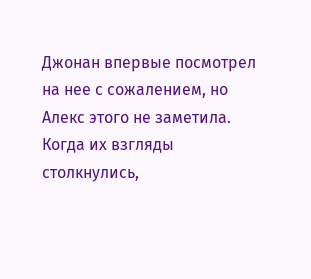Джонан впервые посмотрел на нее с сожалением, но Алекс этого не заметила. Когда их взгляды столкнулись,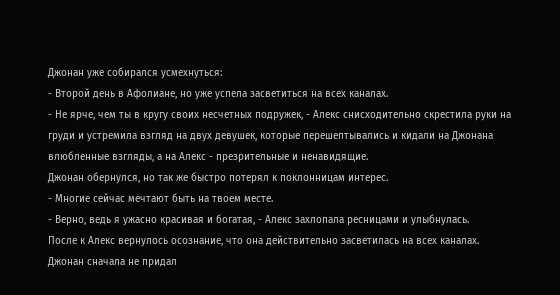Джонан уже собирался усмехнуться:
- Второй день в Афолиане, но уже успела засветиться на всех каналах.
- Не ярче, чем ты в кругу своих несчетных подружек, - Алекс снисходительно скрестила руки на груди и устремила взгляд на двух девушек, которые перешептывались и кидали на Джонана влюбленные взгляды, а на Алекс - презрительные и ненавидящие.
Джонан обернулся, но так же быстро потерял к поклонницам интерес.
- Многие сейчас мечтают быть на твоем месте.
- Верно, ведь я ужасно красивая и богатая, - Алекс захлопала ресницами и улыбнулась.
После к Алекс вернулось осознание, что она действительно засветилась на всех каналах.
Джонан сначала не придал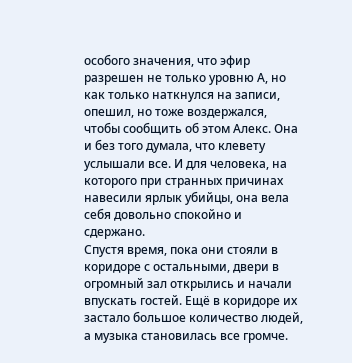особого значения, что эфир разрешен не только уровню А, но как только наткнулся на записи, опешил, но тоже воздержался, чтобы сообщить об этом Алекс. Она и без того думала, что клевету услышали все. И для человека, на которого при странных причинах навесили ярлык убийцы, она вела себя довольно спокойно и сдержано.
Спустя время, пока они стояли в коридоре с остальными, двери в огромный зал открылись и начали впускать гостей. Ещё в коридоре их застало большое количество людей, а музыка становилась все громче.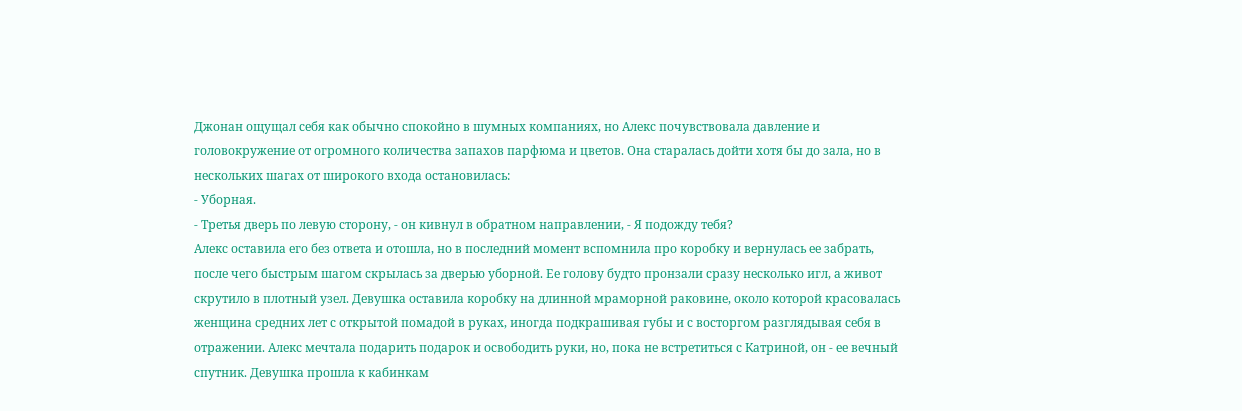Джонан ощущал себя как обычно спокойно в шумных компаниях, но Алекс почувствовала давление и головокружение от огромного количества запахов парфюма и цветов. Она старалась дойти хотя бы до зала, но в нескольких шагах от широкого входа остановилась:
- Уборная.
- Третья дверь по левую сторону, - он кивнул в обратном направлении, - Я подожду тебя?
Алекс оставила его без ответа и отошла, но в последний момент вспомнила про коробку и вернулась ее забрать, после чего быстрым шагом скрылась за дверью уборной. Ее голову будто пронзали сразу несколько игл, а живот скрутило в плотный узел. Девушка оставила коробку на длинной мраморной раковине, около которой красовалась женщина средних лет с открытой помадой в руках, иногда подкрашивая губы и с восторгом разглядывая себя в отражении. Алекс мечтала подарить подарок и освободить руки, но, пока не встретиться с Катриной, он - ее вечный спутник. Девушка прошла к кабинкам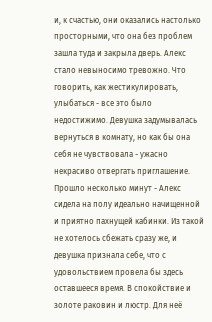и, к счастью, они оказались настолько просторными, что она без проблем зашла туда и закрыла дверь. Алекс стало невыносимо тревожно. Что говорить, как жестикулировать, улыбаться - все это было недостижимо. Девушка задумывалась вернуться в комнату, но как бы она себя не чувствовала - ужасно некрасиво отвергать приглашение.
Прошло несколько минут - Алекс сидела на полу идеально начищенной и приятно пахнущей кабинки. Из такой не хотелось сбежать сразу же, и девушка признала себе, что с удовольствием провела бы здесь оставшееся время. В спокойствие и золоте раковин и люстр. Для неё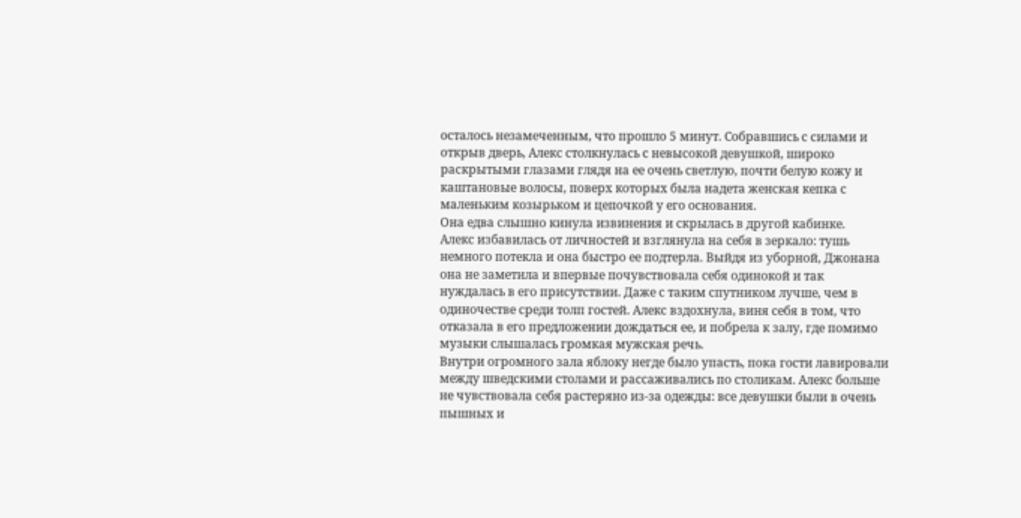осталось незамеченным, что прошло 5 минут. Собравшись с силами и открыв дверь, Алекс столкнулась с невысокой девушкой, широко раскрытыми глазами глядя на ее очень светлую, почти белую кожу и каштановые волосы, поверх которых была надета женская кепка с маленьким козырьком и цепочкой у его основания.
Она едва слышно кинула извинения и скрылась в другой кабинке.
Алекс избавилась от личностей и взглянула на себя в зеркало: тушь немного потекла и она быстро ее подтерла. Выйдя из уборной, Джонана она не заметила и впервые почувствовала себя одинокой и так нуждалась в его присутствии. Даже с таким спутником лучше, чем в одиночестве среди толп гостей. Алекс вздохнула, виня себя в том, что отказала в его предложении дождаться ее, и побрела к залу, где помимо музыки слышалась громкая мужская речь.
Внутри огромного зала яблоку негде было упасть, пока гости лавировали между шведскими столами и рассаживались по столикам. Алекс больше не чувствовала себя растеряно из-за одежды: все девушки были в очень пышных и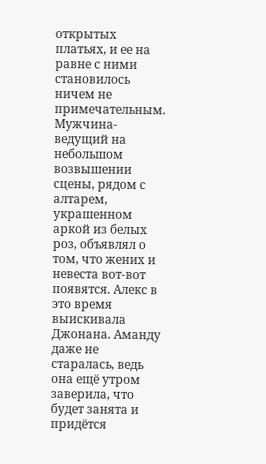открытых платьях, и ее на равне с ними становилось ничем не примечательным. Мужчина-ведущий на небольшом возвышении сцены, рядом с алтарем, украшенном аркой из белых роз, объявлял о том, что жених и невеста вот-вот появятся. Алекс в это время выискивала Джонана. Аманду даже не старалась, ведь она ещё утром заверила, что будет занята и придётся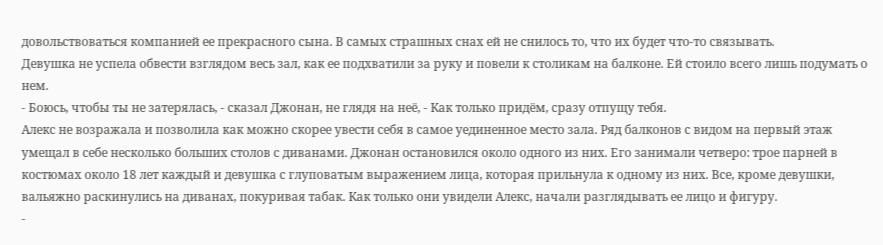довольствоваться компанией ее прекрасного сына. В самых страшных снах ей не снилось то, что их будет что-то связывать.
Девушка не успела обвести взглядом весь зал, как ее подхватили за руку и повели к столикам на балконе. Ей стоило всего лишь подумать о нем.
- Боюсь, чтобы ты не затерялась, - сказал Джонан, не глядя на неё, - Как только придём, сразу отпущу тебя.
Алекс не возражала и позволила как можно скорее увести себя в самое уединенное место зала. Ряд балконов с видом на первый этаж умещал в себе несколько больших столов с диванами. Джонан остановился около одного из них. Его занимали четверо: трое парней в костюмах около 18 лет каждый и девушка с глуповатым выражением лица, которая прильнула к одному из них. Все, кроме девушки, вальяжно раскинулись на диванах, покуривая табак. Как только они увидели Алекс, начали разглядывать ее лицо и фигуру.
-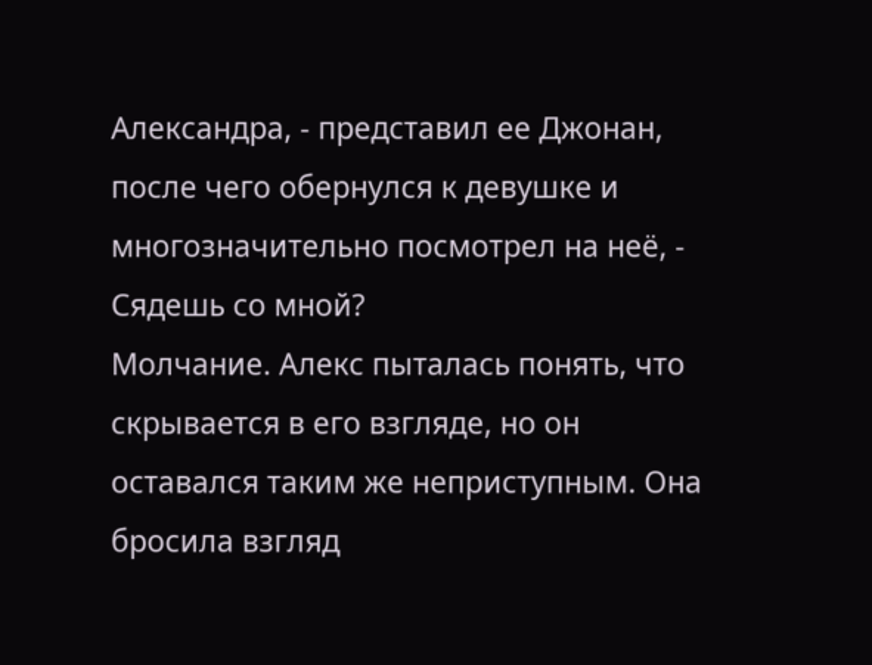Александра, - представил ее Джонан, после чего обернулся к девушке и многозначительно посмотрел на неё, - Сядешь со мной?
Молчание. Алекс пыталась понять, что скрывается в его взгляде, но он оставался таким же неприступным. Она бросила взгляд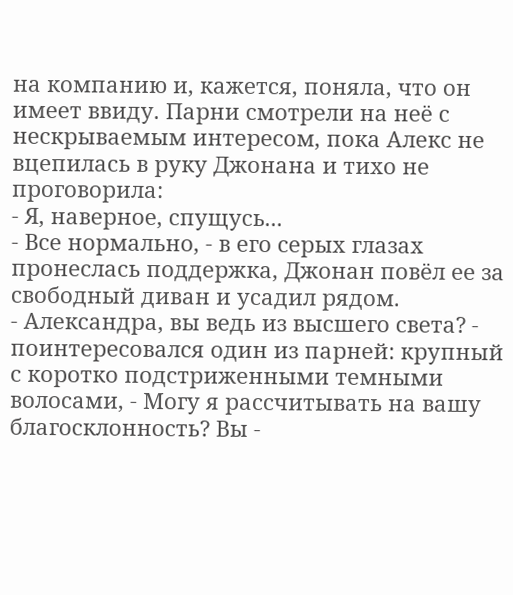на компанию и, кажется, поняла, что он имеет ввиду. Парни смотрели на неё с нескрываемым интересом, пока Алекс не вцепилась в руку Джонана и тихо не проговорила:
- Я, наверное, спущусь...
- Все нормально, - в его серых глазах пронеслась поддержка, Джонан повёл ее за свободный диван и усадил рядом.
- Александра, вы ведь из высшего света? - поинтересовался один из парней: крупный с коротко подстриженными темными волосами, - Могу я рассчитывать на вашу благосклонность? Вы -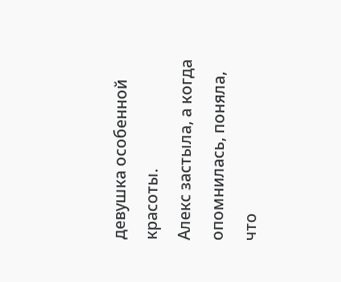девушка особенной красоты.
Алекс застыла, а когда опомнилась, поняла, что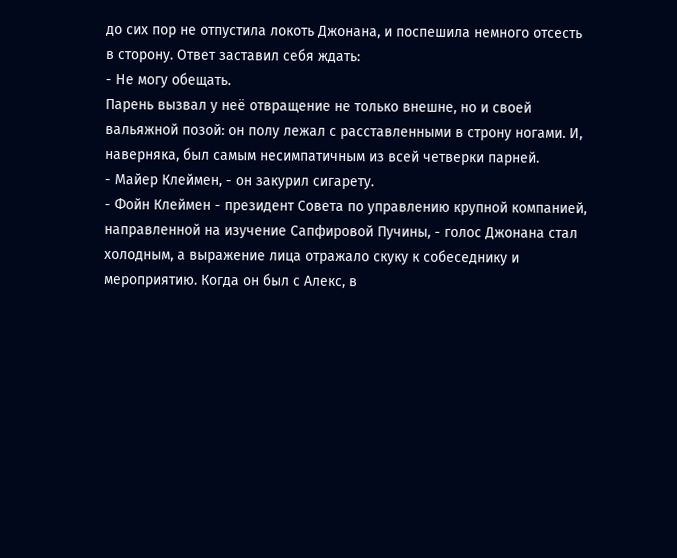до сих пор не отпустила локоть Джонана, и поспешила немного отсесть в сторону. Ответ заставил себя ждать:
- Не могу обещать.
Парень вызвал у неё отвращение не только внешне, но и своей вальяжной позой: он полу лежал с расставленными в строну ногами. И, наверняка, был самым несимпатичным из всей четверки парней.
- Майер Клеймен, - он закурил сигарету.
- Фойн Клеймен - президент Совета по управлению крупной компанией, направленной на изучение Сапфировой Пучины, - голос Джонана стал холодным, а выражение лица отражало скуку к собеседнику и мероприятию. Когда он был с Алекс, в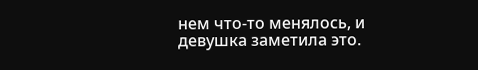нем что-то менялось, и девушка заметила это.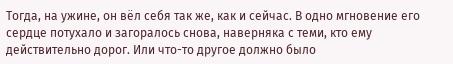Тогда, на ужине, он вёл себя так же, как и сейчас. В одно мгновение его сердце потухало и загоралось снова, наверняка с теми, кто ему действительно дорог. Или что-то другое должно было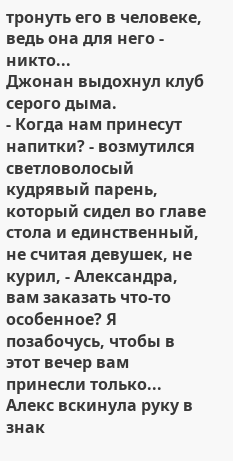тронуть его в человеке, ведь она для него - никто...
Джонан выдохнул клуб серого дыма.
- Когда нам принесут напитки? - возмутился светловолосый кудрявый парень, который сидел во главе стола и единственный, не считая девушек, не курил, - Александра, вам заказать что-то особенное? Я позабочусь, чтобы в этот вечер вам принесли только...
Алекс вскинула руку в знак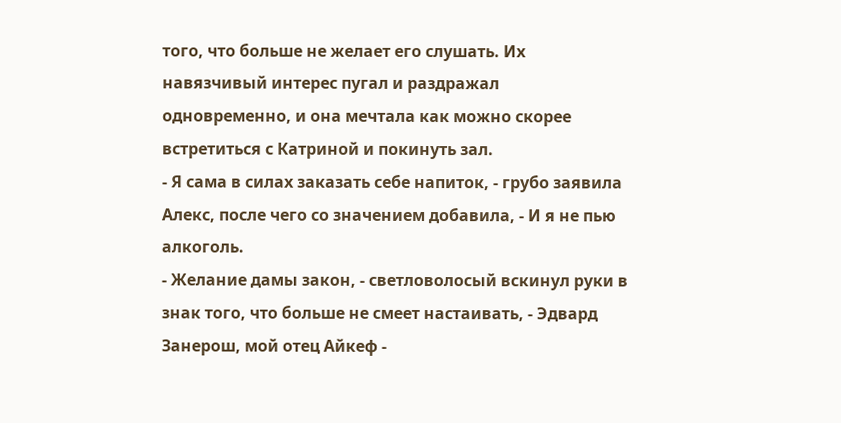того, что больше не желает его слушать. Их навязчивый интерес пугал и раздражал одновременно, и она мечтала как можно скорее встретиться с Катриной и покинуть зал.
- Я сама в силах заказать себе напиток, - грубо заявила Алекс, после чего со значением добавила, - И я не пью алкоголь.
- Желание дамы закон, - светловолосый вскинул руки в знак того, что больше не смеет настаивать, - Эдвард Занерош, мой отец Айкеф -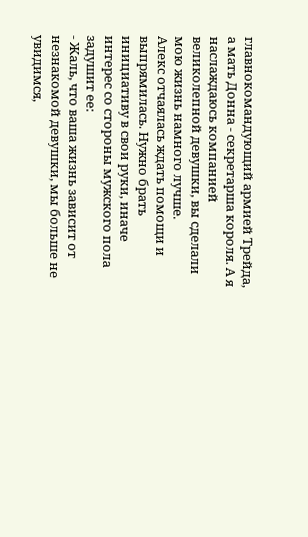главнокомандующий армией Трейда, а мать Донна - секретарша короля. А я наслаждаюсь компанией великолепной девушки, вы сделали мою жизнь намного лучше.
Алекс отчаялась ждать помощи и выпрямилась. Нужно брать инициативу в свои руки, иначе интерес со стороны мужского пола задушит ее:
- Жаль, что ваша жизнь зависит от незнакомой девушки, мы больше не увидимся,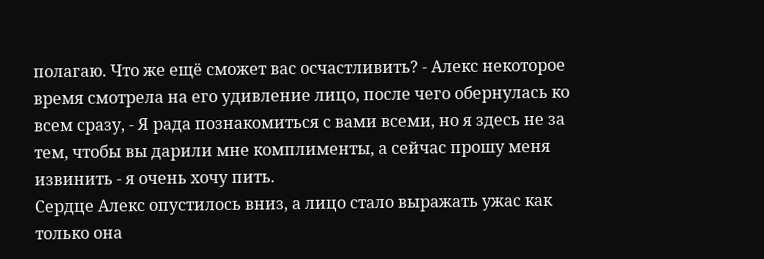полагаю. Что же ещё сможет вас осчастливить? - Алекс некоторое время смотрела на его удивление лицо, после чего обернулась ко всем сразу, - Я рада познакомиться с вами всеми, но я здесь не за тем, чтобы вы дарили мне комплименты, а сейчас прошу меня извинить - я очень хочу пить.
Сердце Алекс опустилось вниз, а лицо стало выражать ужас как только она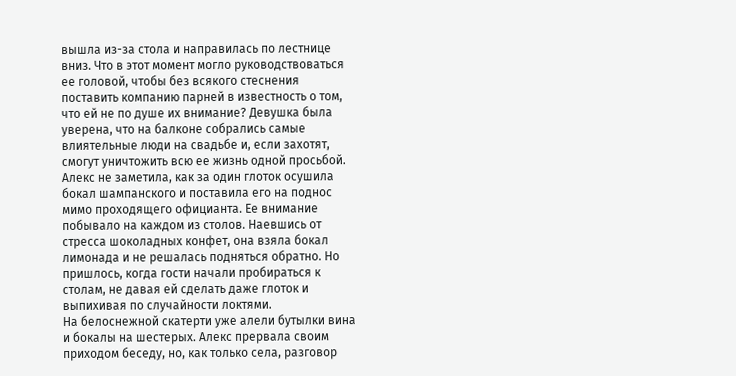вышла из-за стола и направилась по лестнице вниз. Что в этот момент могло руководствоваться ее головой, чтобы без всякого стеснения поставить компанию парней в известность о том, что ей не по душе их внимание? Девушка была уверена, что на балконе собрались самые влиятельные люди на свадьбе и, если захотят, смогут уничтожить всю ее жизнь одной просьбой. Алекс не заметила, как за один глоток осушила бокал шампанского и поставила его на поднос мимо проходящего официанта. Ее внимание побывало на каждом из столов. Наевшись от стресса шоколадных конфет, она взяла бокал лимонада и не решалась подняться обратно. Но пришлось, когда гости начали пробираться к столам, не давая ей сделать даже глоток и выпихивая по случайности локтями.
На белоснежной скатерти уже алели бутылки вина и бокалы на шестерых. Алекс прервала своим приходом беседу, но, как только села, разговор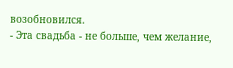возобновился.
- Эта свадьба - не больше, чем желание,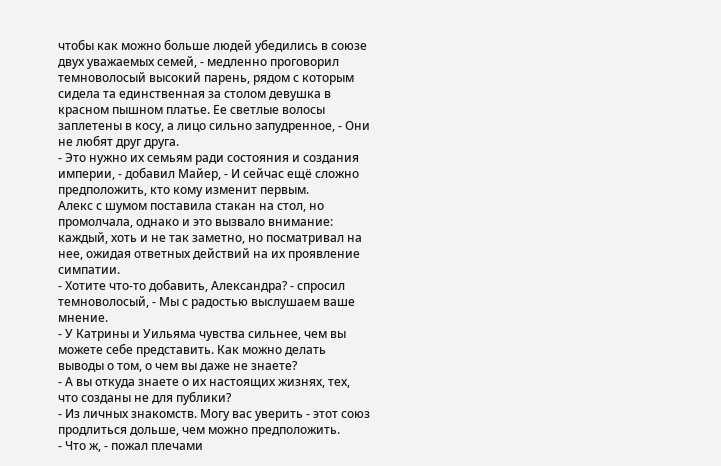чтобы как можно больше людей убедились в союзе двух уважаемых семей, - медленно проговорил темноволосый высокий парень, рядом с которым сидела та единственная за столом девушка в красном пышном платье. Ее светлые волосы заплетены в косу, а лицо сильно запудренное, - Они не любят друг друга.
- Это нужно их семьям ради состояния и создания империи, - добавил Майер, - И сейчас ещё сложно предположить, кто кому изменит первым.
Алекс с шумом поставила стакан на стол, но промолчала, однако и это вызвало внимание: каждый, хоть и не так заметно, но посматривал на нее, ожидая ответных действий на их проявление симпатии.
- Хотите что-то добавить, Александра? - спросил темноволосый, - Мы с радостью выслушаем ваше мнение.
- У Катрины и Уильяма чувства сильнее, чем вы можете себе представить. Как можно делать выводы о том, о чем вы даже не знаете?
- А вы откуда знаете о их настоящих жизнях, тех, что созданы не для публики?
- Из личных знакомств. Могу вас уверить - этот союз продлиться дольше, чем можно предположить.
- Что ж, - пожал плечами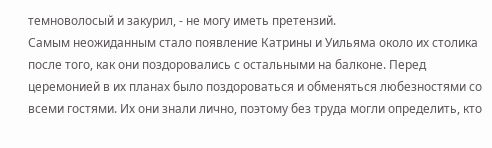темноволосый и закурил, - не могу иметь претензий.
Самым неожиданным стало появление Катрины и Уильяма около их столика после того, как они поздоровались с остальными на балконе. Перед церемонией в их планах было поздороваться и обменяться любезностями со всеми гостями. Их они знали лично, поэтому без труда могли определить, кто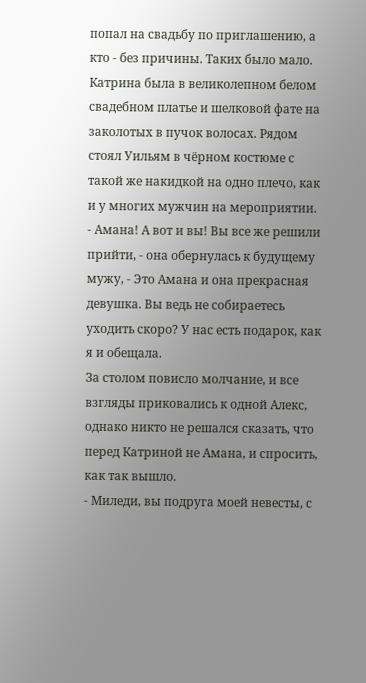попал на свадьбу по приглашению, а кто - без причины. Таких было мало. Катрина была в великолепном белом свадебном платье и шелковой фате на заколотых в пучок волосах. Рядом стоял Уильям в чёрном костюме с такой же накидкой на одно плечо, как и у многих мужчин на мероприятии.
- Амана! А вот и вы! Вы все же решили прийти, - она обернулась к будущему мужу, - Это Амана и она прекрасная девушка. Вы ведь не собираетесь уходить скоро? У нас есть подарок, как я и обещала.
За столом повисло молчание, и все взгляды приковались к одной Алекс, однако никто не решался сказать, что перед Катриной не Амана, и спросить, как так вышло.
- Миледи, вы подруга моей невесты, с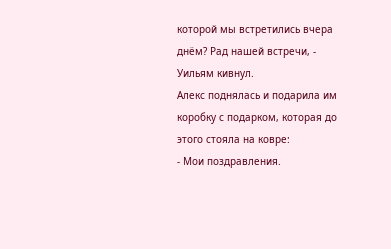которой мы встретились вчера днём? Рад нашей встречи, - Уильям кивнул.
Алекс поднялась и подарила им коробку с подарком, которая до этого стояла на ковре:
- Мои поздравления.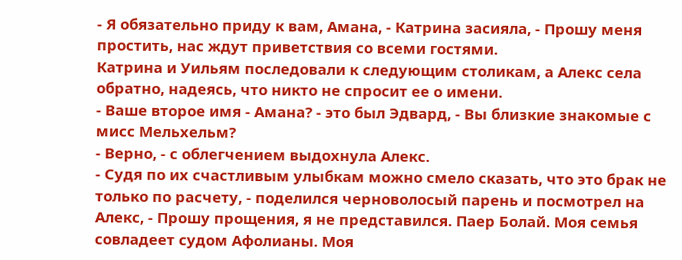- Я обязательно приду к вам, Амана, - Катрина засияла, - Прошу меня простить, нас ждут приветствия со всеми гостями.
Катрина и Уильям последовали к следующим столикам, а Алекс села обратно, надеясь, что никто не спросит ее о имени.
- Ваше второе имя - Амана? - это был Эдвард, - Вы близкие знакомые с мисс Мельхельм?
- Верно, - с облегчением выдохнула Алекс.
- Судя по их счастливым улыбкам можно смело сказать, что это брак не только по расчету, - поделился черноволосый парень и посмотрел на Алекс, - Прошу прощения, я не представился. Паер Болай. Моя семья совладеет судом Афолианы. Моя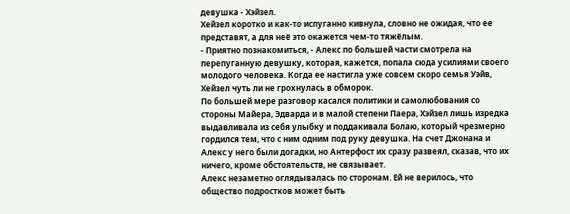девушка - Хэйзел.
Хейзел коротко и как-то испуганно кивнула, словно не ожидая, что ее представят, а для неё это окажется чем-то тяжёлым.
- Приятно познакомиться, - Алекс по большей части смотрела на перепуганную девушку, которая, кажется, попала сюда усилиями своего молодого человека. Когда ее настигла уже совсем скоро семья Уэйв, Хейзел чуть ли не грохнулась в обморок.
По большей мере разговор касался политики и самолюбования со стороны Майера, Эдварда и в малой степени Паера, Хэйзел лишь изредка выдавливала из себя улыбку и поддакивала Болаю, который чрезмерно гордился тем, что с ним одним под руку девушка. На счет Джонана и Алекс у него были догадки, но Антерфост их сразу развеял, сказав, что их ничего, кроме обстоятельств, не связывает.
Алекс незаметно оглядывалась по сторонам. Ей не верилось, что общество подростков может быть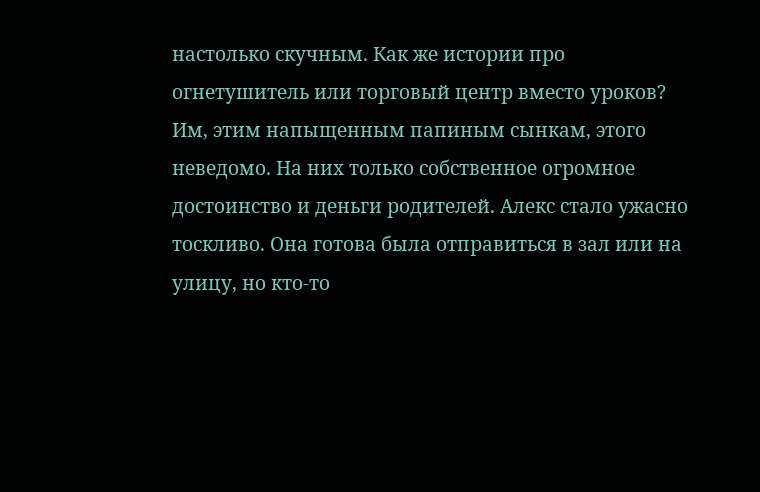настолько скучным. Как же истории про огнетушитель или торговый центр вместо уроков? Им, этим напыщенным папиным сынкам, этого неведомо. На них только собственное огромное достоинство и деньги родителей. Алекс стало ужасно тоскливо. Она готова была отправиться в зал или на улицу, но кто-то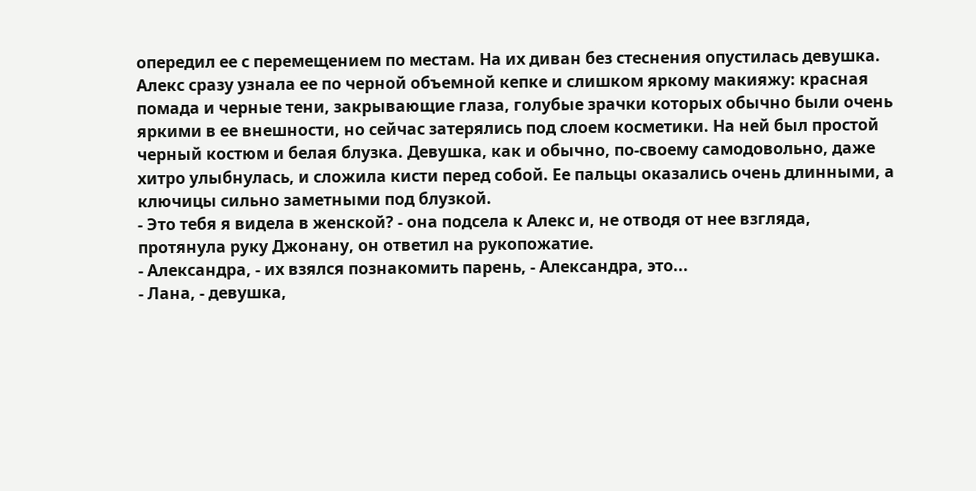опередил ее с перемещением по местам. На их диван без стеснения опустилась девушка. Алекс сразу узнала ее по черной объемной кепке и слишком яркому макияжу: красная помада и черные тени, закрывающие глаза, голубые зрачки которых обычно были очень яркими в ее внешности, но сейчас затерялись под слоем косметики. На ней был простой черный костюм и белая блузка. Девушка, как и обычно, по-своему самодовольно, даже хитро улыбнулась, и сложила кисти перед собой. Ее пальцы оказались очень длинными, а ключицы сильно заметными под блузкой.
- Это тебя я видела в женской? - она подсела к Алекс и, не отводя от нее взгляда, протянула руку Джонану, он ответил на рукопожатие.
- Александра, - их взялся познакомить парень, - Александра, это...
- Лана, - девушка,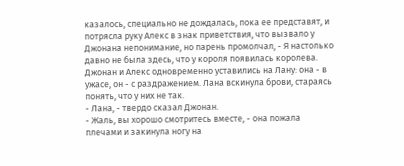казалось, специально не дождалась, пока ее представят, и потрясла руку Алекс в знак приветствия, что вызвало у Джонана непонимание, но парень промолчал, - Я настолько давно не была здесь, что у короля появилась королева.
Джонан и Алекс одновременно уставились на Лану: она - в ужасе, он - с раздражением. Лана вскинула брови, стараясь понять, что у них не так.
- Лана, - твердо сказал Джонан.
- Жаль, вы хорошо смотритесь вместе, - она пожала плечами и закинула ногу на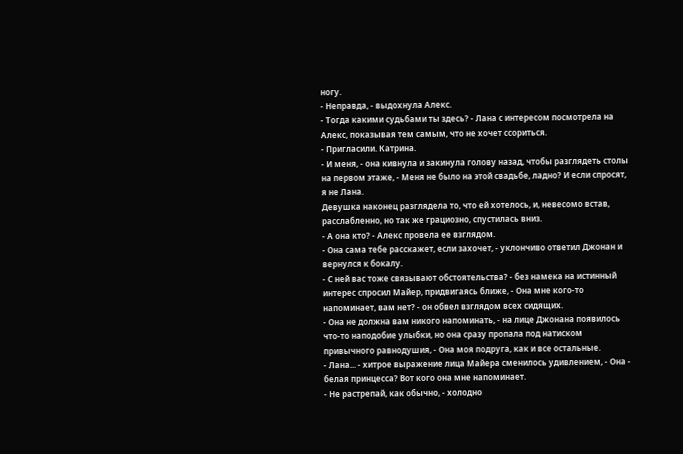ногу.
- Неправда, - выдохнула Алекс.
- Тогда какими судьбами ты здесь? - Лана с интересом посмотрела на Алекс, показывая тем самым, что не хочет ссориться.
- Пригласили. Катрина.
- И меня, - она кивнула и закинула голову назад, чтобы разглядеть столы на первом этаже, - Меня не было на этой свадьбе, ладно? И если спросят, я не Лана.
Девушка наконец разглядела то, что ей хотелось, и, невесомо встав, расслабленно, но так же грациозно, спустилась вниз.
- А она кто? - Алекс провела ее взглядом.
- Она сама тебе расскажет, если захочет, - уклончиво ответил Джонан и вернулся к бокалу.
- С ней вас тоже связывают обстоятельства? - без намека на истинный интерес спросил Майер, придвигаясь ближе, - Она мне кого-то напоминает, вам нет? - он обвел взглядом всех сидящих.
- Она не должна вам никого напоминать, - на лице Джонана появилось что-то наподобие улыбки, но она сразу пропала под натиском привычного равнодушия, - Она моя подруга, как и все остальные.
- Лана... - хитрое выражение лица Майера сменилось удивлением, - Она - белая принцесса? Вот кого она мне напоминает.
- Не растрепай, как обычно, - холодно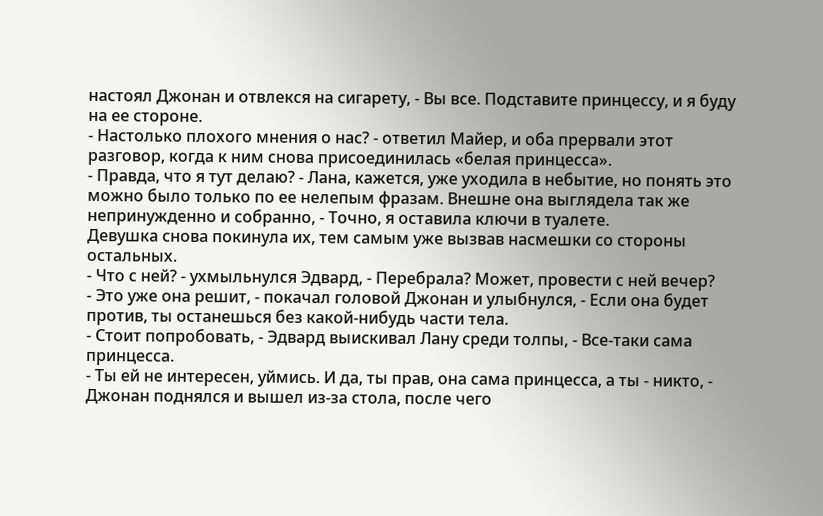настоял Джонан и отвлекся на сигарету, - Вы все. Подставите принцессу, и я буду на ее стороне.
- Настолько плохого мнения о нас? - ответил Майер, и оба прервали этот разговор, когда к ним снова присоединилась «белая принцесса».
- Правда, что я тут делаю? - Лана, кажется, уже уходила в небытие, но понять это можно было только по ее нелепым фразам. Внешне она выглядела так же непринужденно и собранно, - Точно, я оставила ключи в туалете.
Девушка снова покинула их, тем самым уже вызвав насмешки со стороны остальных.
- Что с ней? - ухмыльнулся Эдвард, - Перебрала? Может, провести с ней вечер?
- Это уже она решит, - покачал головой Джонан и улыбнулся, - Если она будет против, ты останешься без какой-нибудь части тела.
- Стоит попробовать, - Эдвард выискивал Лану среди толпы, - Все-таки сама принцесса.
- Ты ей не интересен, уймись. И да, ты прав, она сама принцесса, а ты - никто, - Джонан поднялся и вышел из-за стола, после чего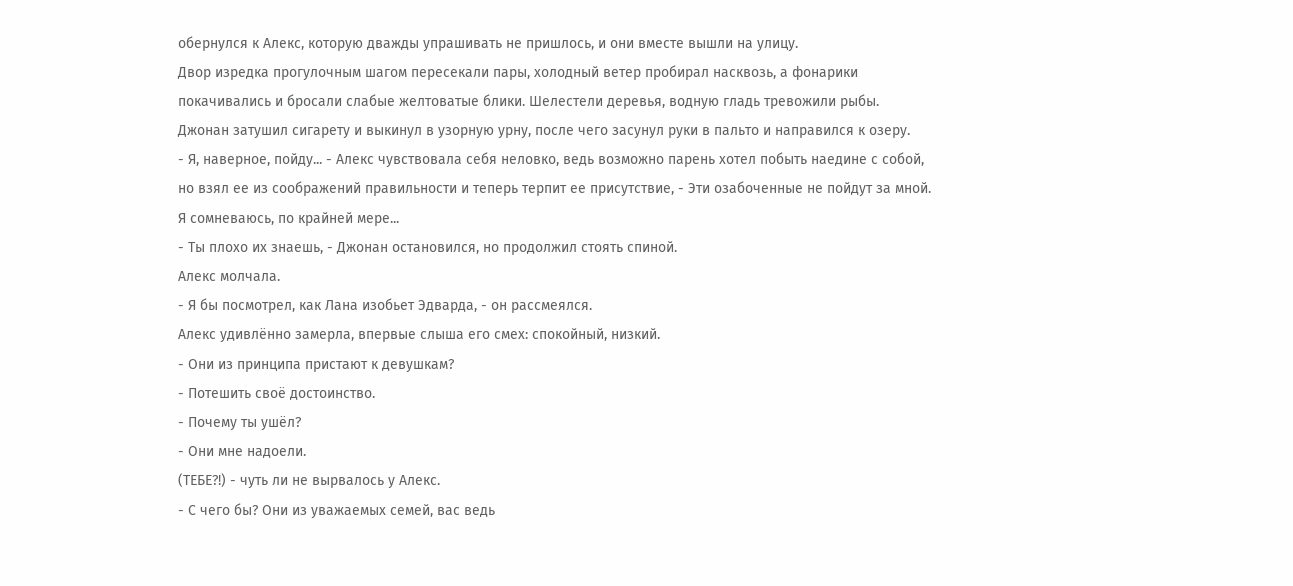обернулся к Алекс, которую дважды упрашивать не пришлось, и они вместе вышли на улицу.
Двор изредка прогулочным шагом пересекали пары, холодный ветер пробирал насквозь, а фонарики покачивались и бросали слабые желтоватые блики. Шелестели деревья, водную гладь тревожили рыбы. Джонан затушил сигарету и выкинул в узорную урну, после чего засунул руки в пальто и направился к озеру.
- Я, наверное, пойду... - Алекс чувствовала себя неловко, ведь возможно парень хотел побыть наедине с собой, но взял ее из соображений правильности и теперь терпит ее присутствие, - Эти озабоченные не пойдут за мной. Я сомневаюсь, по крайней мере...
- Ты плохо их знаешь, - Джонан остановился, но продолжил стоять спиной.
Алекс молчала.
- Я бы посмотрел, как Лана изобьет Эдварда, - он рассмеялся.
Алекс удивлённо замерла, впервые слыша его смех: спокойный, низкий.
- Они из принципа пристают к девушкам?
- Потешить своё достоинство.
- Почему ты ушёл?
- Они мне надоели.
(ТЕБЕ?!) - чуть ли не вырвалось у Алекс.
- С чего бы? Они из уважаемых семей, вас ведь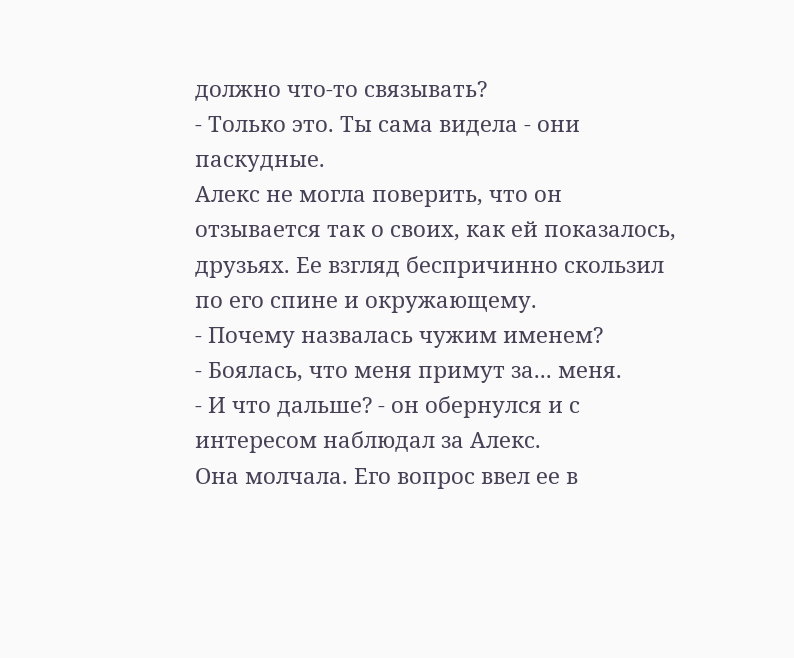должно что-то связывать?
- Только это. Ты сама видела - они паскудные.
Алекс не могла поверить, что он отзывается так о своих, как ей показалось, друзьях. Ее взгляд беспричинно скользил по его спине и окружающему.
- Почему назвалась чужим именем?
- Боялась, что меня примут за... меня.
- И что дальше? - он обернулся и с интересом наблюдал за Алекс.
Она молчала. Его вопрос ввел ее в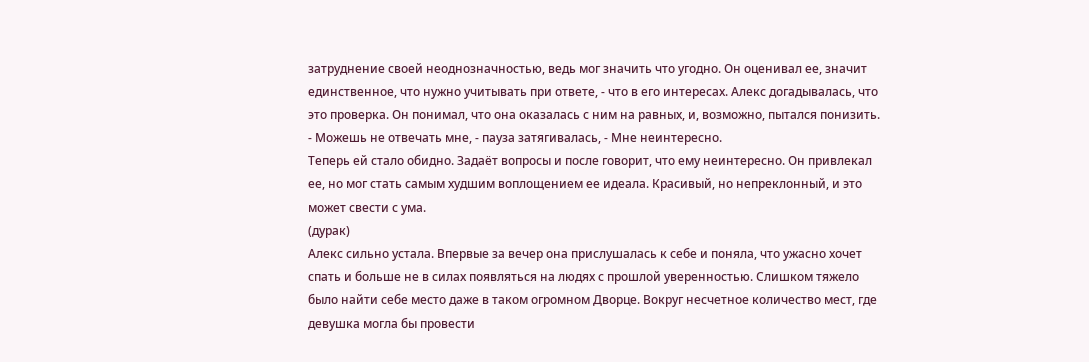затруднение своей неоднозначностью, ведь мог значить что угодно. Он оценивал ее, значит единственное, что нужно учитывать при ответе, - что в его интересах. Алекс догадывалась, что это проверка. Он понимал, что она оказалась с ним на равных, и, возможно, пытался понизить.
- Можешь не отвечать мне, - пауза затягивалась, - Мне неинтересно.
Теперь ей стало обидно. Задаёт вопросы и после говорит, что ему неинтересно. Он привлекал ее, но мог стать самым худшим воплощением ее идеала. Красивый, но непреклонный, и это может свести с ума.
(дурак)
Алекс сильно устала. Впервые за вечер она прислушалась к себе и поняла, что ужасно хочет спать и больше не в силах появляться на людях с прошлой уверенностью. Слишком тяжело было найти себе место даже в таком огромном Дворце. Вокруг несчетное количество мест, где девушка могла бы провести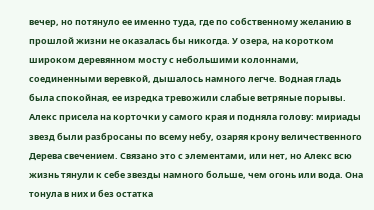вечер, но потянуло ее именно туда, где по собственному желанию в прошлой жизни не оказалась бы никогда. У озера, на коротком широком деревянном мосту с небольшими колоннами, соединенными веревкой, дышалось намного легче. Водная гладь была спокойная, ее изредка тревожили слабые ветряные порывы. Алекс присела на корточки у самого края и подняла голову: мириады звезд были разбросаны по всему небу, озаряя крону величественного Дерева свечением. Связано это с элементами, или нет, но Алекс всю жизнь тянули к себе звезды намного больше, чем огонь или вода. Она тонула в них и без остатка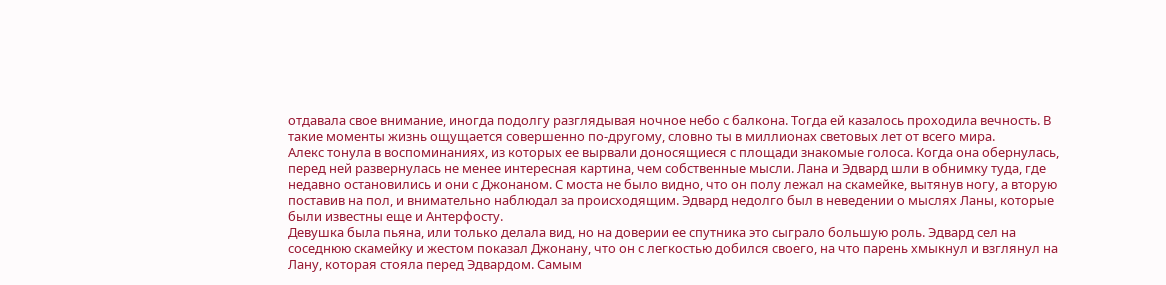отдавала свое внимание, иногда подолгу разглядывая ночное небо с балкона. Тогда ей казалось проходила вечность. В такие моменты жизнь ощущается совершенно по-другому, словно ты в миллионах световых лет от всего мира.
Алекс тонула в воспоминаниях, из которых ее вырвали доносящиеся с площади знакомые голоса. Когда она обернулась, перед ней развернулась не менее интересная картина, чем собственные мысли. Лана и Эдвард шли в обнимку туда, где недавно остановились и они с Джонаном. С моста не было видно, что он полу лежал на скамейке, вытянув ногу, а вторую поставив на пол, и внимательно наблюдал за происходящим. Эдвард недолго был в неведении о мыслях Ланы, которые были известны еще и Антерфосту.
Девушка была пьяна, или только делала вид, но на доверии ее спутника это сыграло большую роль. Эдвард сел на соседнюю скамейку и жестом показал Джонану, что он с легкостью добился своего, на что парень хмыкнул и взглянул на Лану, которая стояла перед Эдвардом. Самым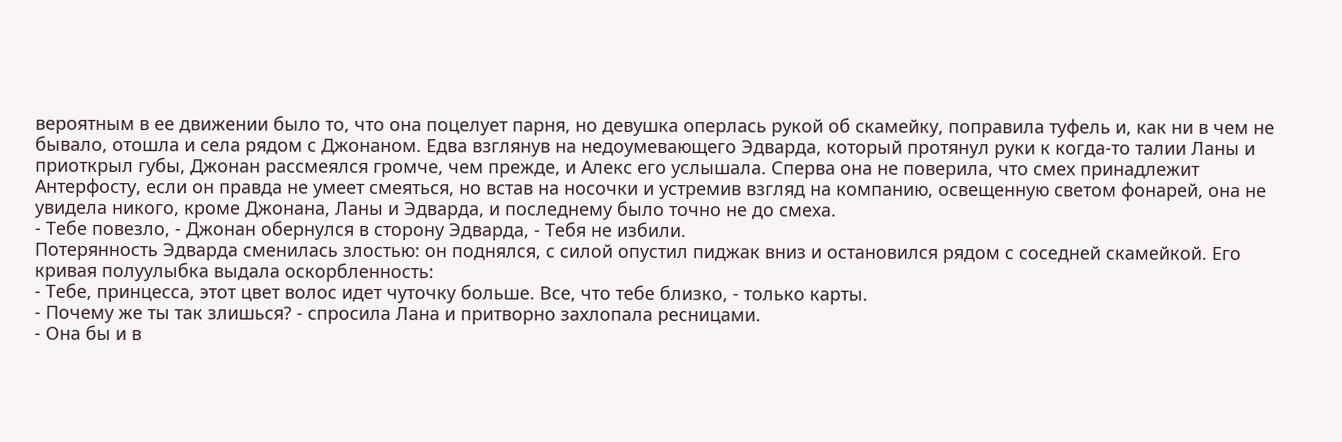вероятным в ее движении было то, что она поцелует парня, но девушка оперлась рукой об скамейку, поправила туфель и, как ни в чем не бывало, отошла и села рядом с Джонаном. Едва взглянув на недоумевающего Эдварда, который протянул руки к когда-то талии Ланы и приоткрыл губы, Джонан рассмеялся громче, чем прежде, и Алекс его услышала. Сперва она не поверила, что смех принадлежит Антерфосту, если он правда не умеет смеяться, но встав на носочки и устремив взгляд на компанию, освещенную светом фонарей, она не увидела никого, кроме Джонана, Ланы и Эдварда, и последнему было точно не до смеха.
- Тебе повезло, - Джонан обернулся в сторону Эдварда, - Тебя не избили.
Потерянность Эдварда сменилась злостью: он поднялся, с силой опустил пиджак вниз и остановился рядом с соседней скамейкой. Его кривая полуулыбка выдала оскорбленность:
- Тебе, принцесса, этот цвет волос идет чуточку больше. Все, что тебе близко, - только карты.
- Почему же ты так злишься? - спросила Лана и притворно захлопала ресницами.
- Она бы и в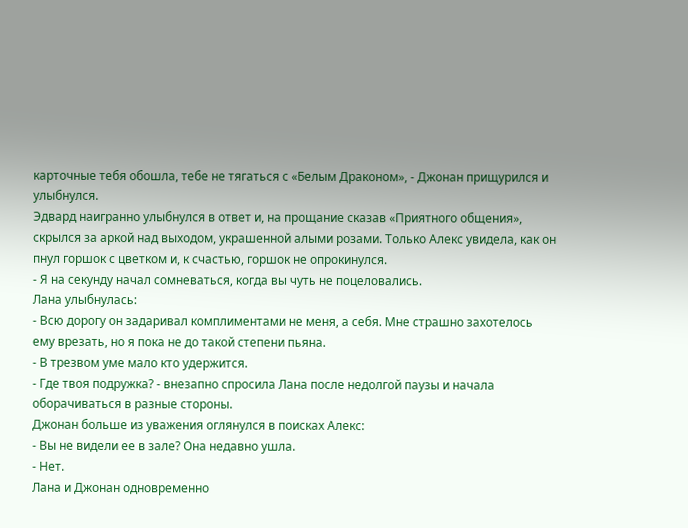карточные тебя обошла, тебе не тягаться с «Белым Драконом», - Джонан прищурился и улыбнулся.
Эдвард наигранно улыбнулся в ответ и, на прощание сказав «Приятного общения», скрылся за аркой над выходом, украшенной алыми розами. Только Алекс увидела, как он пнул горшок с цветком и, к счастью, горшок не опрокинулся.
- Я на секунду начал сомневаться, когда вы чуть не поцеловались.
Лана улыбнулась:
- Всю дорогу он задаривал комплиментами не меня, а себя. Мне страшно захотелось ему врезать, но я пока не до такой степени пьяна.
- В трезвом уме мало кто удержится.
- Где твоя подружка? - внезапно спросила Лана после недолгой паузы и начала оборачиваться в разные стороны.
Джонан больше из уважения оглянулся в поисках Алекс:
- Вы не видели ее в зале? Она недавно ушла.
- Нет.
Лана и Джонан одновременно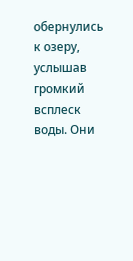обернулись к озеру, услышав громкий всплеск воды. Они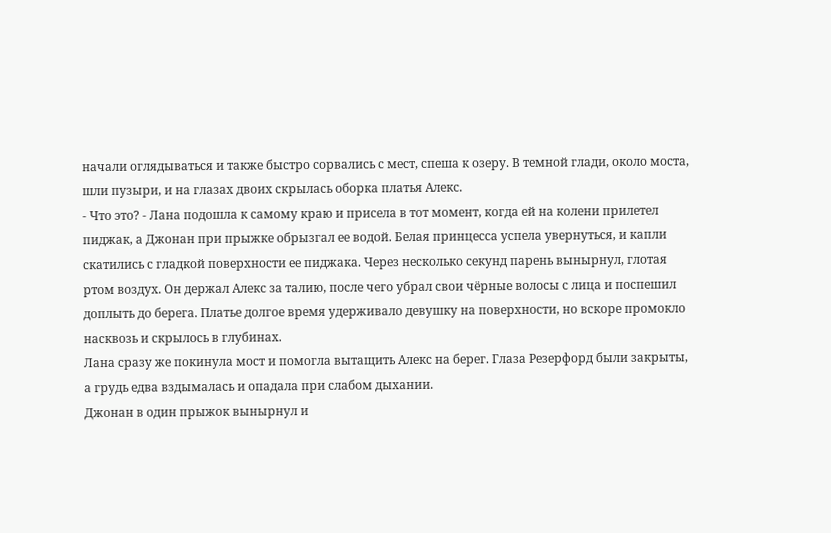начали оглядываться и также быстро сорвались с мест, спеша к озеру. В темной глади, около моста, шли пузыри, и на глазах двоих скрылась оборка платья Алекс.
- Что это? - Лана подошла к самому краю и присела в тот момент, когда ей на колени прилетел пиджак, а Джонан при прыжке обрызгал ее водой. Белая принцесса успела увернуться, и капли скатились с гладкой поверхности ее пиджака. Через несколько секунд парень вынырнул, глотая ртом воздух. Он держал Алекс за талию, после чего убрал свои чёрные волосы с лица и поспешил доплыть до берега. Платье долгое время удерживало девушку на поверхности, но вскоре промокло насквозь и скрылось в глубинах.
Лана сразу же покинула мост и помогла вытащить Алекс на берег. Глаза Резерфорд были закрыты, а грудь едва вздымалась и опадала при слабом дыхании.
Джонан в один прыжок вынырнул и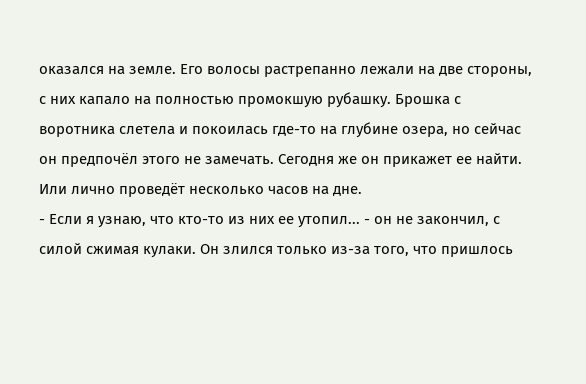оказался на земле. Его волосы растрепанно лежали на две стороны, с них капало на полностью промокшую рубашку. Брошка с воротника слетела и покоилась где-то на глубине озера, но сейчас он предпочёл этого не замечать. Сегодня же он прикажет ее найти. Или лично проведёт несколько часов на дне.
- Если я узнаю, что кто-то из них ее утопил... - он не закончил, с силой сжимая кулаки. Он злился только из-за того, что пришлось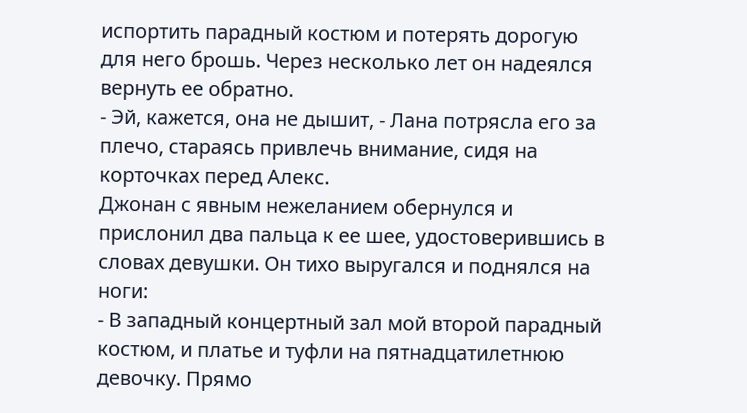испортить парадный костюм и потерять дорогую для него брошь. Через несколько лет он надеялся вернуть ее обратно.
- Эй, кажется, она не дышит, - Лана потрясла его за плечо, стараясь привлечь внимание, сидя на корточках перед Алекс.
Джонан с явным нежеланием обернулся и прислонил два пальца к ее шее, удостоверившись в словах девушки. Он тихо выругался и поднялся на ноги:
- В западный концертный зал мой второй парадный костюм, и платье и туфли на пятнадцатилетнюю девочку. Прямо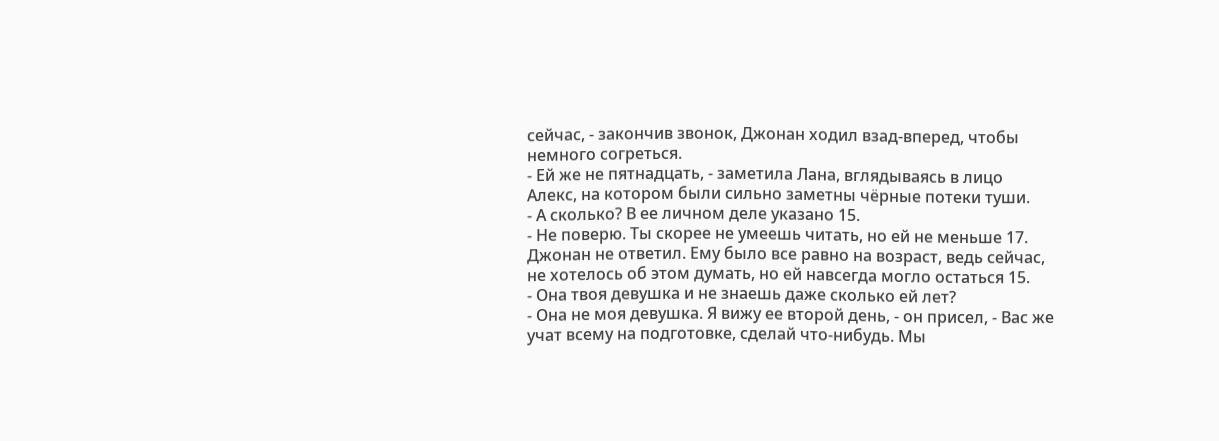сейчас, - закончив звонок, Джонан ходил взад-вперед, чтобы немного согреться.
- Ей же не пятнадцать, - заметила Лана, вглядываясь в лицо Алекс, на котором были сильно заметны чёрные потеки туши.
- А сколько? В ее личном деле указано 15.
- Не поверю. Ты скорее не умеешь читать, но ей не меньше 17.
Джонан не ответил. Ему было все равно на возраст, ведь сейчас, не хотелось об этом думать, но ей навсегда могло остаться 15.
- Она твоя девушка и не знаешь даже сколько ей лет?
- Она не моя девушка. Я вижу ее второй день, - он присел, - Вас же учат всему на подготовке, сделай что-нибудь. Мы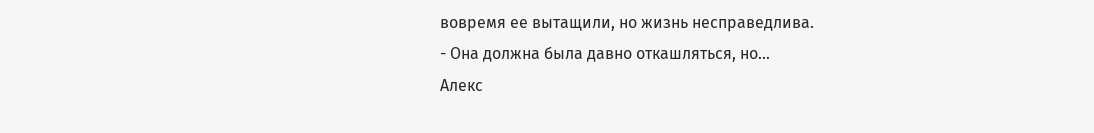вовремя ее вытащили, но жизнь несправедлива.
- Она должна была давно откашляться, но...
Алекс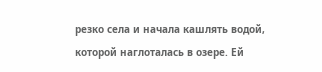резко села и начала кашлять водой, которой наглоталась в озере. Ей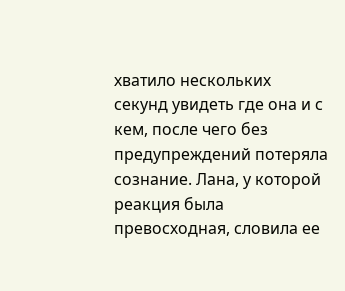хватило нескольких секунд увидеть где она и с кем, после чего без предупреждений потеряла сознание. Лана, у которой реакция была превосходная, словила ее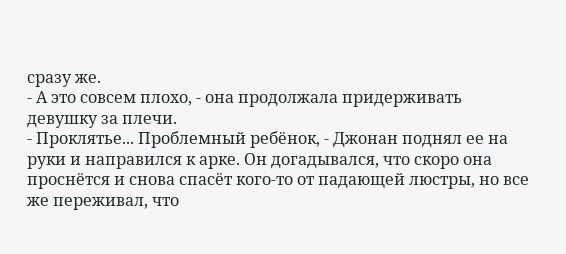сразу же.
- А это совсем плохо, - она продолжала придерживать девушку за плечи.
- Проклятье... Проблемный ребёнок, - Джонан поднял ее на руки и направился к арке. Он догадывался, что скоро она проснётся и снова спасёт кого-то от падающей люстры, но все же переживал, что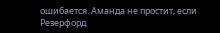ошибается. Аманда не простит, если Резерфорд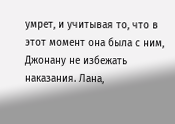умрет, и учитывая то, что в этот момент она была с ним, Джонану не избежать наказания. Лана,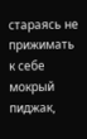стараясь не прижимать к себе мокрый пиджак,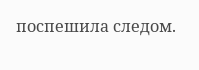поспешила следом.